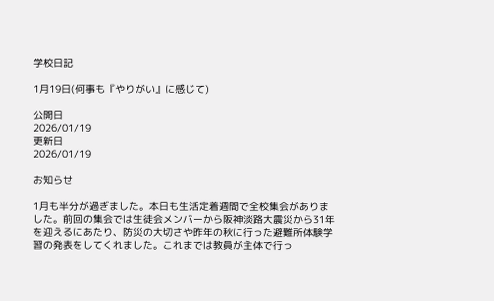学校日記

1月19日(何事も『やりがい』に感じて)

公開日
2026/01/19
更新日
2026/01/19

お知らせ

1月も半分が過ぎました。本日も生活定着週間で全校集会がありました。前回の集会では生徒会メンバーから阪神淡路大震災から31年を迎えるにあたり、防災の大切さや昨年の秋に行った避難所体験学習の発表をしてくれました。これまでは教員が主体で行っ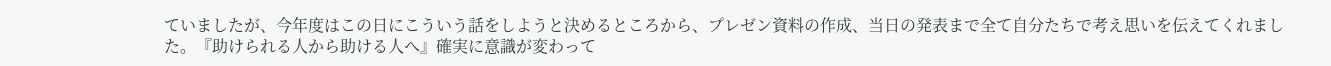ていましたが、今年度はこの日にこういう話をしようと決めるところから、プレゼン資料の作成、当日の発表まで全て自分たちで考え思いを伝えてくれました。『助けられる人から助ける人へ』確実に意識が変わって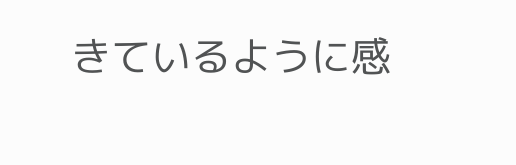きているように感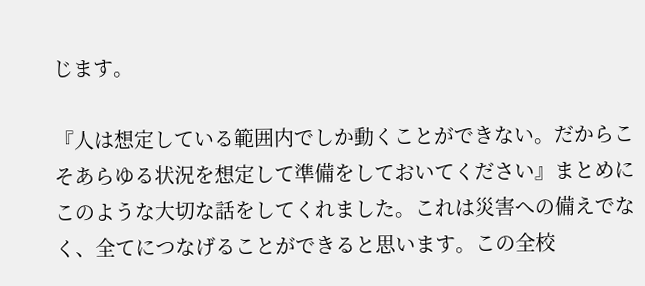じます。

『人は想定している範囲内でしか動くことができない。だからこそあらゆる状況を想定して準備をしておいてください』まとめにこのような大切な話をしてくれました。これは災害への備えでなく、全てにつなげることができると思います。この全校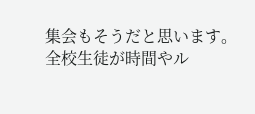集会もそうだと思います。全校生徒が時間やル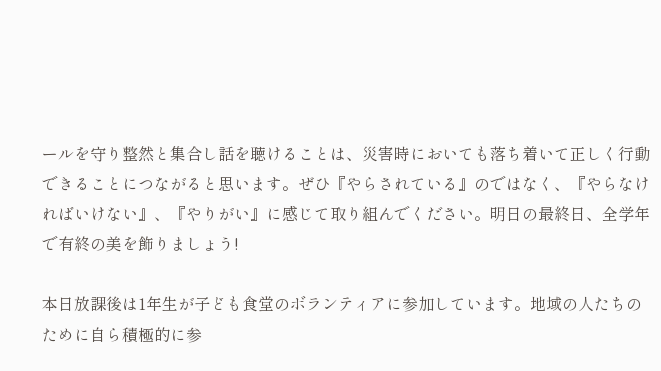ールを守り整然と集合し話を聴けることは、災害時においても落ち着いて正しく行動できることにつながると思います。ぜひ『やらされている』のではなく、『やらなければいけない』、『やりがい』に感じて取り組んでください。明日の最終日、全学年で有終の美を飾りましょう!

本日放課後は1年生が子ども食堂のボランティアに参加しています。地域の人たちのために自ら積極的に参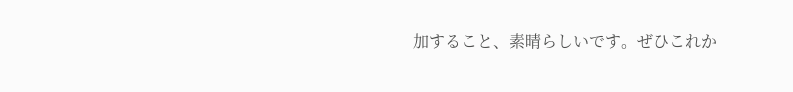加すること、素晴らしいです。ぜひこれか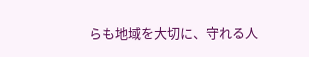らも地域を大切に、守れる人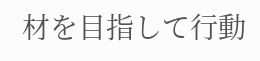材を目指して行動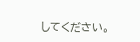してください。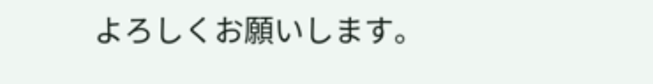よろしくお願いします。